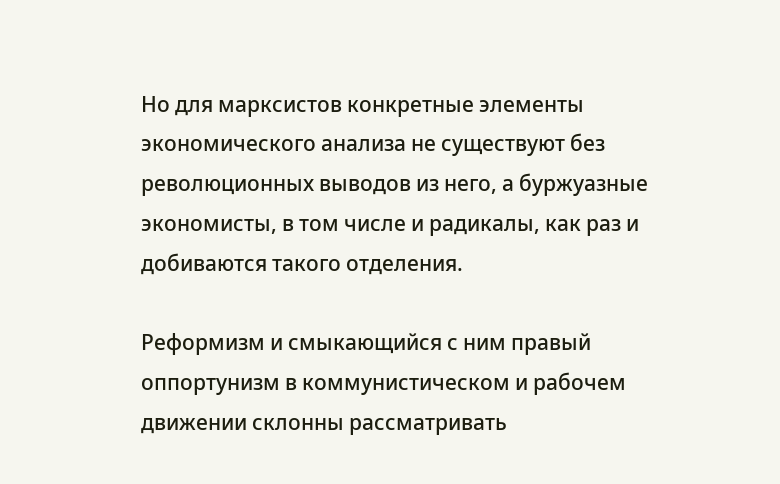Но для марксистов конкретные элементы экономического анализа не существуют без революционных выводов из него, а буржуазные экономисты, в том числе и радикалы, как раз и добиваются такого отделения.

Реформизм и смыкающийся с ним правый оппортунизм в коммунистическом и рабочем движении склонны рассматривать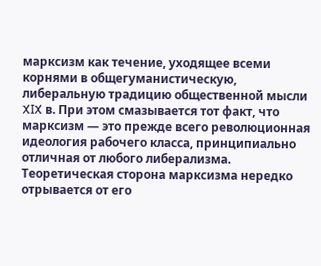марксизм как течение, уходящее всеми корнями в общегуманистическую, либеральную традицию общественной мысли XIX в. При этом смазывается тот факт, что марксизм — это прежде всего революционная идеология рабочего класса, принципиально отличная от любого либерализма. Теоретическая сторона марксизма нередко отрывается от его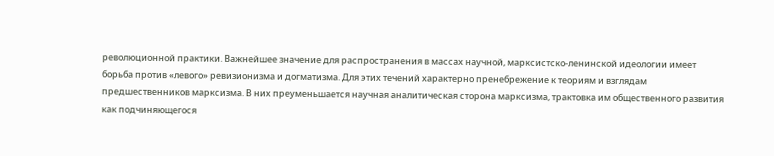революционной практики. Важнейшее значение для распространения в массах научной, марксистско-ленинской идеологии имеет борьба против «левого» ревизионизма и догматизма. Для этих течений характерно пренебрежение к теориям и взглядам предшественников марксизма. В них преуменьшается научная аналитическая сторона марксизма, трактовка им общественного развития как подчиняющегося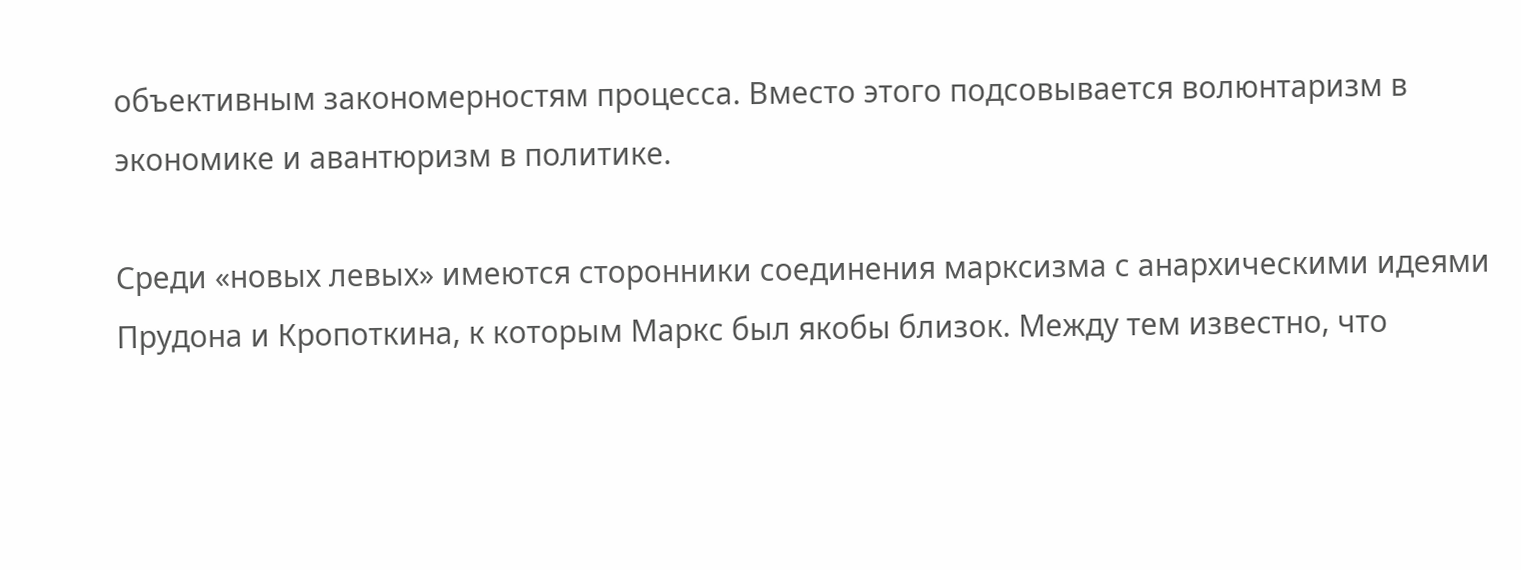объективным закономерностям процесса. Вместо этого подсовывается волюнтаризм в экономике и авантюризм в политике.

Среди «новых левых» имеются сторонники соединения марксизма с анархическими идеями Прудона и Кропоткина, к которым Маркс был якобы близок. Между тем известно, что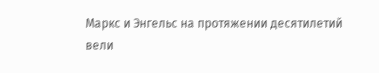Маркс и Энгельс на протяжении десятилетий вели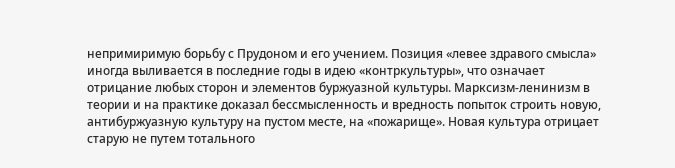непримиримую борьбу с Прудоном и его учением. Позиция «левее здравого смысла» иногда выливается в последние годы в идею «контркультуры», что означает отрицание любых сторон и элементов буржуазной культуры. Марксизм-ленинизм в теории и на практике доказал бессмысленность и вредность попыток строить новую, антибуржуазную культуру на пустом месте, на «пожарище». Новая культура отрицает старую не путем тотального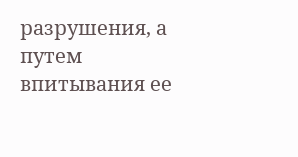разрушения, а путем впитывания ее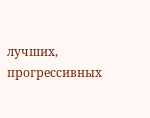лучших, прогрессивных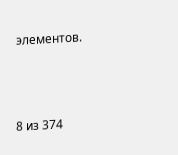элементов.



8 из 374